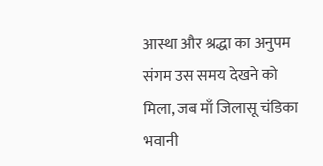आस्था और श्रद्धा का अनुपम संगम उस समय देखने को मिला, जब माँ जिलासू चंडिका भवानी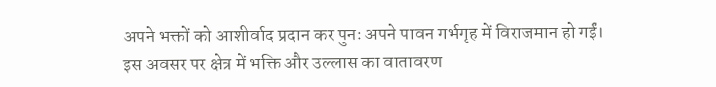अपने भक्तों को आशीर्वाद प्रदान कर पुनः अपने पावन गर्भगृह में विराजमान हो गईं। इस अवसर पर क्षेत्र में भक्ति और उल्लास का वातावरण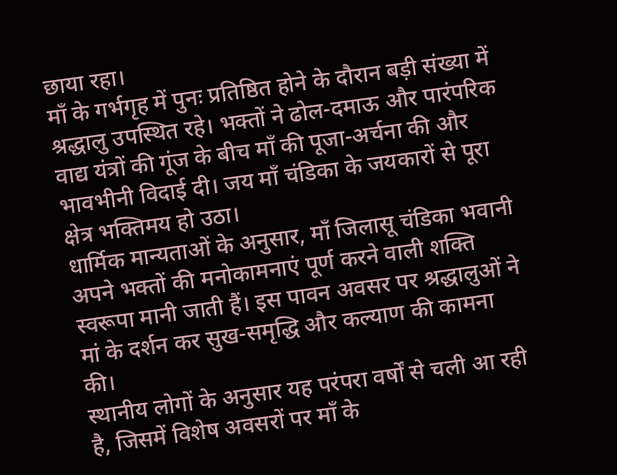छाया रहा।
माँ के गर्भगृह में पुनः प्रतिष्ठित होने के दौरान बड़ी संख्या में श्रद्धालु उपस्थित रहे। भक्तों ने ढोल-दमाऊ और पारंपरिक वाद्य यंत्रों की गूंज के बीच माँ की पूजा-अर्चना की और भावभीनी विदाई दी। जय माँ चंडिका के जयकारों से पूरा क्षेत्र भक्तिमय हो उठा।
धार्मिक मान्यताओं के अनुसार, माँ जिलासू चंडिका भवानी अपने भक्तों की मनोकामनाएं पूर्ण करने वाली शक्ति स्वरूपा मानी जाती हैं। इस पावन अवसर पर श्रद्धालुओं ने मां के दर्शन कर सुख-समृद्धि और कल्याण की कामना की।
स्थानीय लोगों के अनुसार यह परंपरा वर्षों से चली आ रही है, जिसमें विशेष अवसरों पर माँ के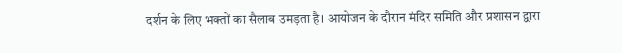दर्शन के लिए भक्तों का सैलाब उमड़ता है। आयोजन के दौरान मंदिर समिति और प्रशासन द्वारा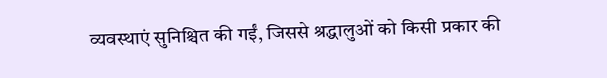व्यवस्थाएं सुनिश्चित की गईं, जिससे श्रद्धालुओं को किसी प्रकार की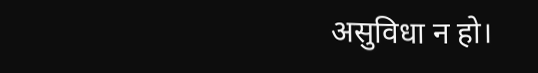असुविधा न हो।